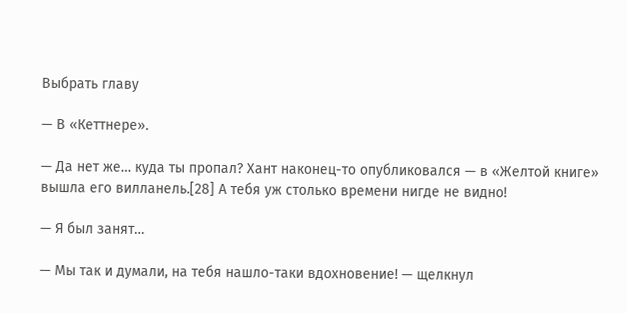Выбрать главу

— В «Кеттнере».

— Да нет же… куда ты пропал? Хант наконец-то опубликовался — в «Желтой книге» вышла его вилланель.[28] А тебя уж столько времени нигде не видно!

— Я был занят…

— Мы так и думали, на тебя нашло-таки вдохновение! — щелкнул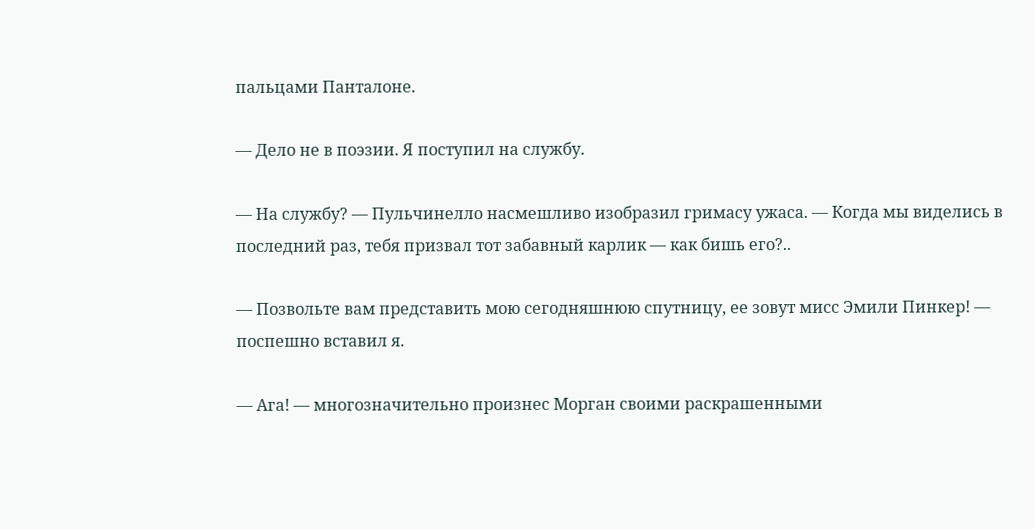пальцами Панталоне.

— Дело не в поэзии. Я поступил на службу.

— На службу? — Пульчинелло насмешливо изобразил гримасу ужаса. — Когда мы виделись в последний раз, тебя призвал тот забавный карлик — как бишь его?..

— Позвольте вам представить мою сегодняшнюю спутницу, ее зовут мисс Эмили Пинкер! — поспешно вставил я.

— Ага! — многозначительно произнес Морган своими раскрашенными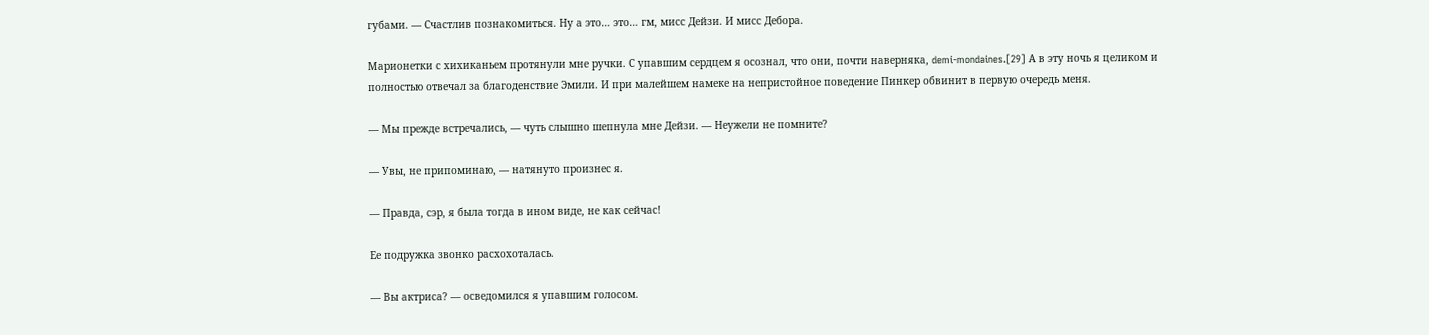губами. — Счастлив познакомиться. Ну а это… это… гм, мисс Дейзи. И мисс Дебора.

Марионетки с хихиканьем протянули мне ручки. С упавшим сердцем я осознал, что они, почти наверняка, demi-mondaines.[29] А в эту ночь я целиком и полностью отвечал за благоденствие Эмили. И при малейшем намеке на непристойное поведение Пинкер обвинит в первую очередь меня.

— Мы прежде встречались, — чуть слышно шепнула мне Дейзи. — Неужели не помните?

— Увы, не припоминаю, — натянуто произнес я.

— Правда, сэр, я была тогда в ином виде, не как сейчас!

Ее подружка звонко расхохоталась.

— Вы актриса? — осведомился я упавшим голосом.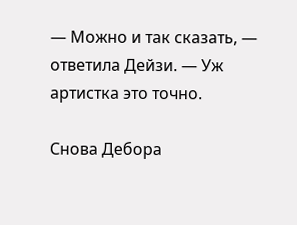— Можно и так сказать, — ответила Дейзи. — Уж артистка это точно.

Снова Дебора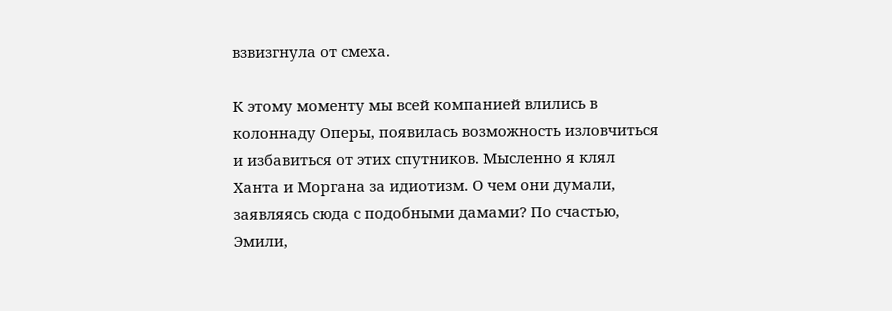взвизгнула от смеха.

К этому моменту мы всей компанией влились в колоннаду Оперы, появилась возможность изловчиться и избавиться от этих спутников. Мысленно я клял Ханта и Моргана за идиотизм. О чем они думали, заявляясь сюда с подобными дамами? По счастью, Эмили,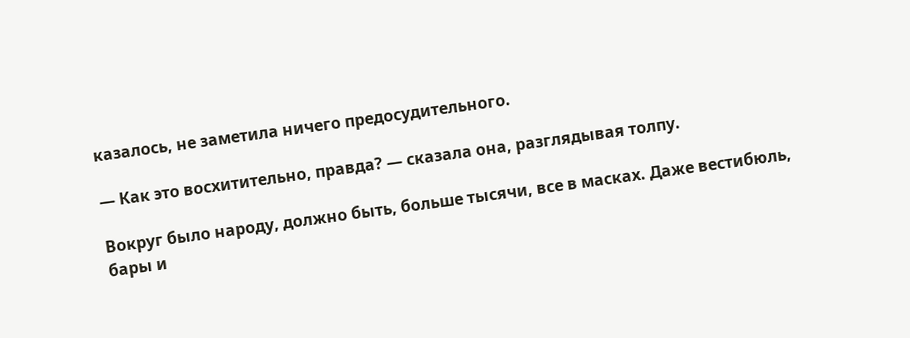казалось, не заметила ничего предосудительного.

— Как это восхитительно, правда? — сказала она, разглядывая толпу.

Вокруг было народу, должно быть, больше тысячи, все в масках. Даже вестибюль, бары и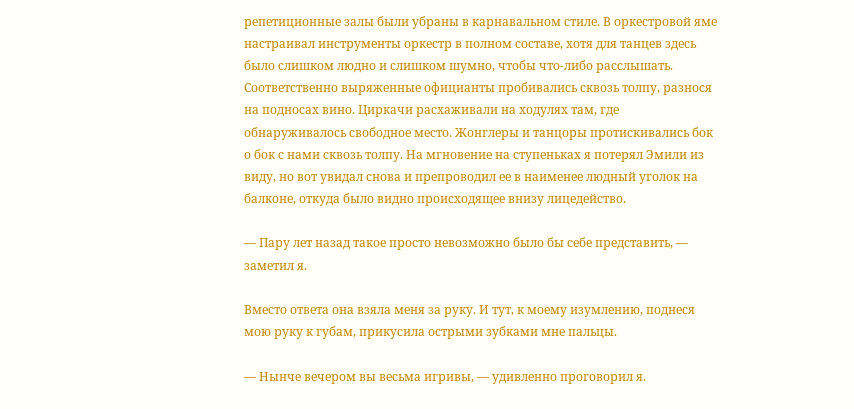репетиционные залы были убраны в карнавальном стиле. В оркестровой яме настраивал инструменты оркестр в полном составе, хотя для танцев здесь было слишком людно и слишком шумно, чтобы что-либо расслышать. Соответственно выряженные официанты пробивались сквозь толпу, разнося на подносах вино. Циркачи расхаживали на ходулях там, где обнаруживалось свободное место. Жонглеры и танцоры протискивались бок о бок с нами сквозь толпу. На мгновение на ступеньках я потерял Эмили из виду, но вот увидал снова и препроводил ее в наименее людный уголок на балконе, откуда было видно происходящее внизу лицедейство.

— Пару лет назад такое просто невозможно было бы себе представить, — заметил я.

Вместо ответа она взяла меня за руку. И тут, к моему изумлению, поднеся мою руку к губам, прикусила острыми зубками мне пальцы.

— Нынче вечером вы весьма игривы, — удивленно проговорил я.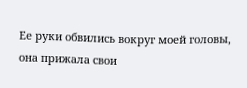Ее руки обвились вокруг моей головы, она прижала свои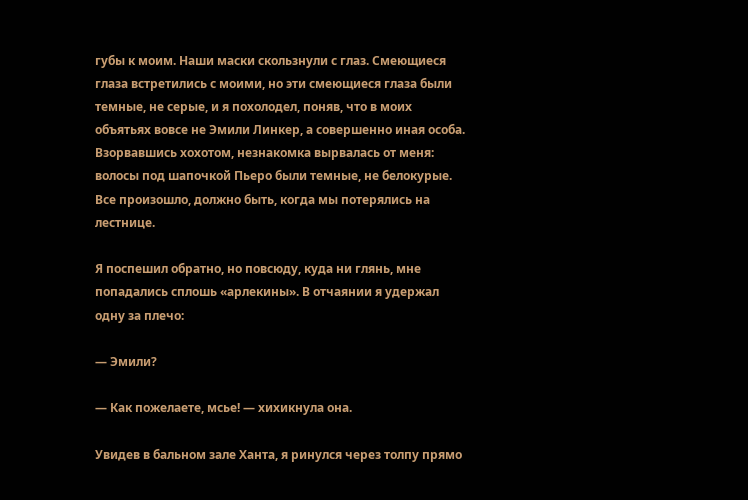губы к моим. Наши маски скользнули с глаз. Смеющиеся глаза встретились с моими, но эти смеющиеся глаза были темные, не серые, и я похолодел, поняв, что в моих объятьях вовсе не Эмили Линкер, а совершенно иная особа. Взорвавшись хохотом, незнакомка вырвалась от меня: волосы под шапочкой Пьеро были темные, не белокурые. Все произошло, должно быть, когда мы потерялись на лестнице.

Я поспешил обратно, но повсюду, куда ни глянь, мне попадались сплошь «арлекины». В отчаянии я удержал одну за плечо:

— Эмили?

— Как пожелаете, мсье! — хихикнула она.

Увидев в бальном зале Ханта, я ринулся через толпу прямо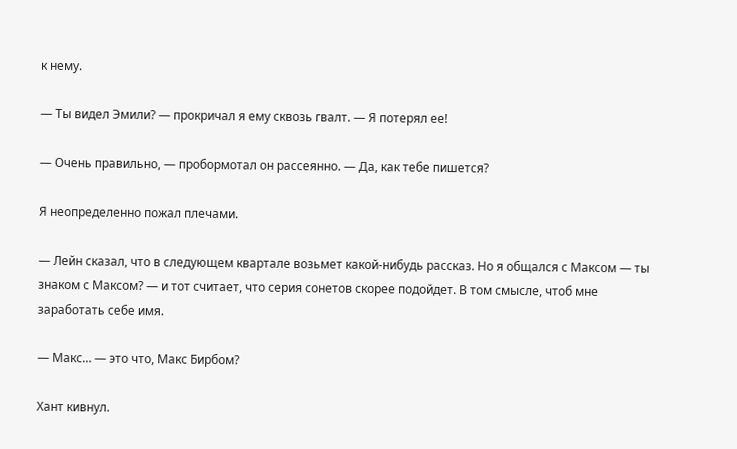к нему.

— Ты видел Эмили? — прокричал я ему сквозь гвалт. — Я потерял ее!

— Очень правильно, — пробормотал он рассеянно. — Да, как тебе пишется?

Я неопределенно пожал плечами.

— Лейн сказал, что в следующем квартале возьмет какой-нибудь рассказ. Но я общался с Максом — ты знаком с Максом? — и тот считает, что серия сонетов скорее подойдет. В том смысле, чтоб мне заработать себе имя.

— Макс… — это что, Макс Бирбом?

Хант кивнул.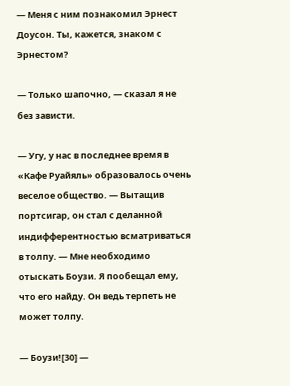— Меня с ним познакомил Эрнест Доусон. Ты, кажется, знаком с Эрнестом?

— Только шапочно, — сказал я не без зависти.

— Угу, у нас в последнее время в «Кафе Руайяль» образовалось очень веселое общество. — Вытащив портсигар, он стал с деланной индифферентностью всматриваться в толпу. — Мне необходимо отыскать Боузи. Я пообещал ему, что его найду. Он ведь терпеть не может толпу.

— Боузи![30] —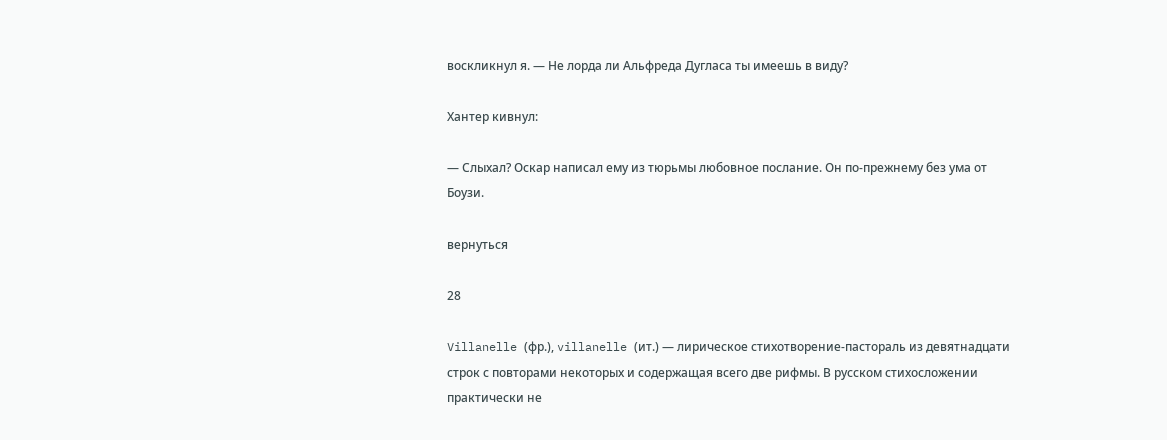воскликнул я. — Не лорда ли Альфреда Дугласа ты имеешь в виду?

Хантер кивнул:

— Слыхал? Оскар написал ему из тюрьмы любовное послание. Он по-прежнему без ума от Боузи.

вернуться

28

Villanelle (фр.), villanelle (ит.) — лирическое стихотворение-пастораль из девятнадцати строк с повторами некоторых и содержащая всего две рифмы. В русском стихосложении практически не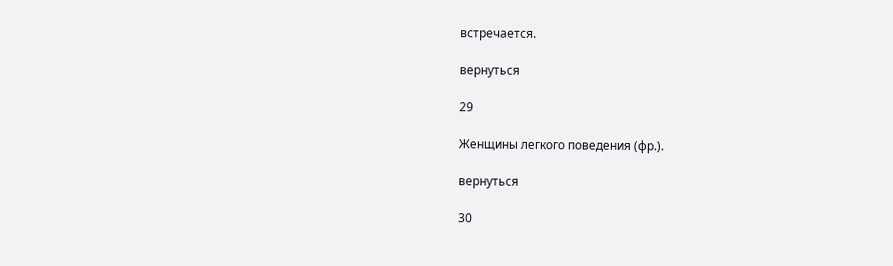встречается.

вернуться

29

Женщины легкого поведения (фр.).

вернуться

30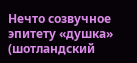Нечто созвучное эпитету «душка» (шотландский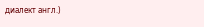диалект англ.)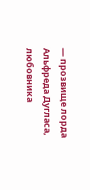— прозвище лорда Альфреда Дугласа, любовника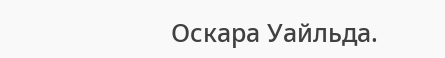Оскара Уайльда.